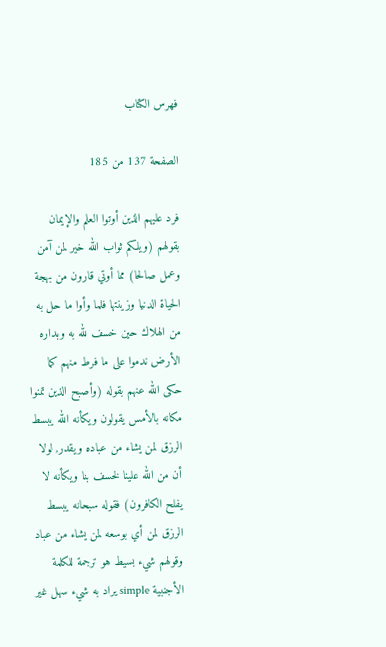فهرس الكتاب

الصفحة 137 من 185

فرد عليهم الذين أوتوا العلم والإيمان بقولهم (ويلكم ثواب الله خير لمن آمن وعمل صالحا) مما أوتي قارون من بهجة الحياة الدنيا وزينتها فلما وأوا ما حل به من الهلاك حين خسف لله به وبداره الأرض ندموا على ما فرط منهم كما حكى الله عنهم بقوله (وأصبح الذين تمنوا مكانه بالأمس يقولون ويكأنه الله يبسط الرزق لمن يشاء من عباده ويقدر, لولا أن من الله علينا لخسف بنا ويكأنه لا يفلح الكافرون) فقوله سبحانه يبسط الرزق لمن أي بوسعه لمن يشاء من عباد وقولهم شيء بسيط هو ترجمة للكلمة الأجنبية simple يراد به شيء سهل غير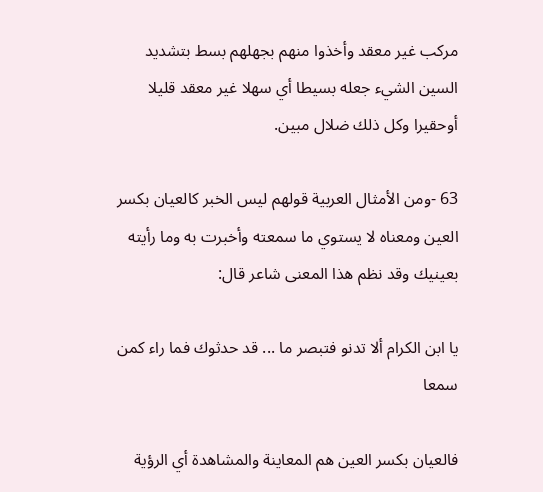مركب غير معقد وأخذوا منهم بجهلهم بسط بتشديد السين الشيء جعله بسيطا أي سهلا غير معقد قليلا أوحقيرا وكل ذلك ضلال مبين.

63 -ومن الأمثال العربية قولهم ليس الخبر كالعيان بكسر العين ومعناه لا يستوي ما سمعته وأخبرت به وما رأيته بعينيك وقد نظم هذا المعنى شاعر قال:

يا ابن الكرام ألا تدنو فتبصر ما ... قد حدثوك فما راء كمن سمعا

فالعيان بكسر العين هم المعاينة والمشاهدة أي الرؤية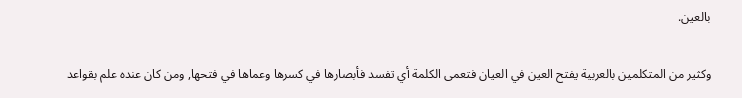بالعين.

وكثير من المتكلمين بالعربية يفتح العين في العيان فتعمى الكلمة أي تفسد فأبصارها في كسرها وعماها في فتحها, ومن كان عنده علم بقواعد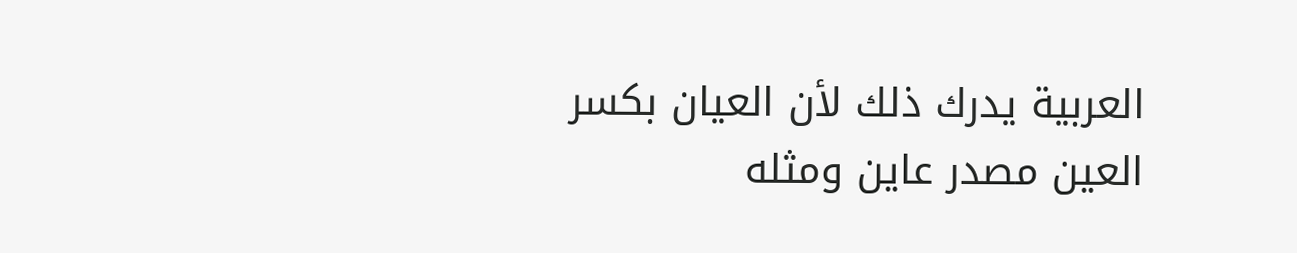العربية يدرك ذلك لأن العيان بكسر العين مصدر عاين ومثله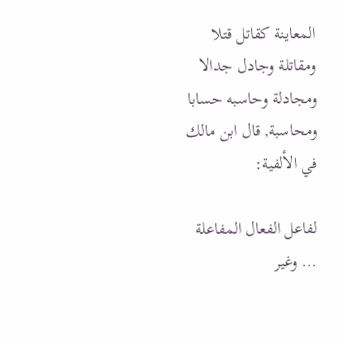المعاينة كقاتل قتلا ومقاتلة وجادل جدالا ومجادلة وحاسبه حسابا ومحاسبة, قال ابن مالك في الألفية:

لفاعل الفعال المفاعلة ... وغير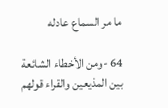ما مر السماع عادله

64 -ومن الأخطاء الشائعة بين المذيعين والقراء قولهم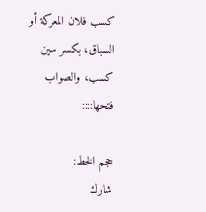كسب فلان المعركة أو السباق، بكسر سين كسب، والصواب فتحها::::

حجم الخط:
شارك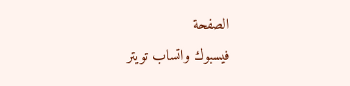الصفحة
فيسبوك واتساب تويتر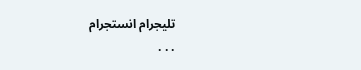تليجرام انستجرام
. . .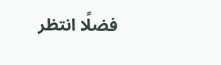فضلًا انتظر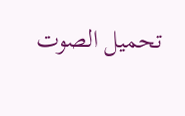تحميل الصوت